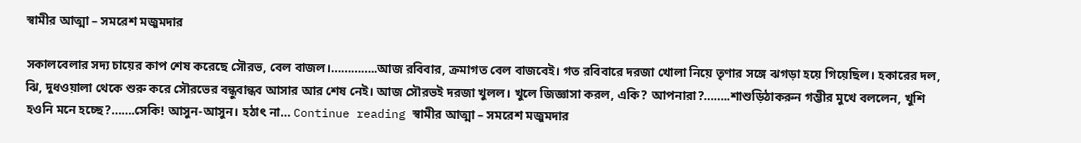স্বামীর আত্মা – সমরেশ মজুমদার

সকালবেলার সদ্য চায়ের কাপ শেষ করেছে সৌরভ, বেল বাজল।…………..আজ রবিবার, ক্রমাগত বেল বাজবেই। গত রবিবারে দরজা খোলা নিয়ে তৃণার সঙ্গে ঝগড়া হয়ে গিয়েছিল। হকারের দল, ঝি, দুধওয়ালা থেকে শুরু করে সৌরভের বন্ধুবান্ধব আসার আর শেষ নেই। আজ সৌরভই দরজা খুলল। খুলে জিজ্ঞাসা করল, একি? আপনারা?……..শাশুড়িঠাকরুন গম্ভীর মুখে বললেন, খুশি হওনি মনে হচ্ছে?…….সেকি! আসুন-আসুন। হঠাৎ না… Continue reading স্বামীর আত্মা – সমরেশ মজুমদার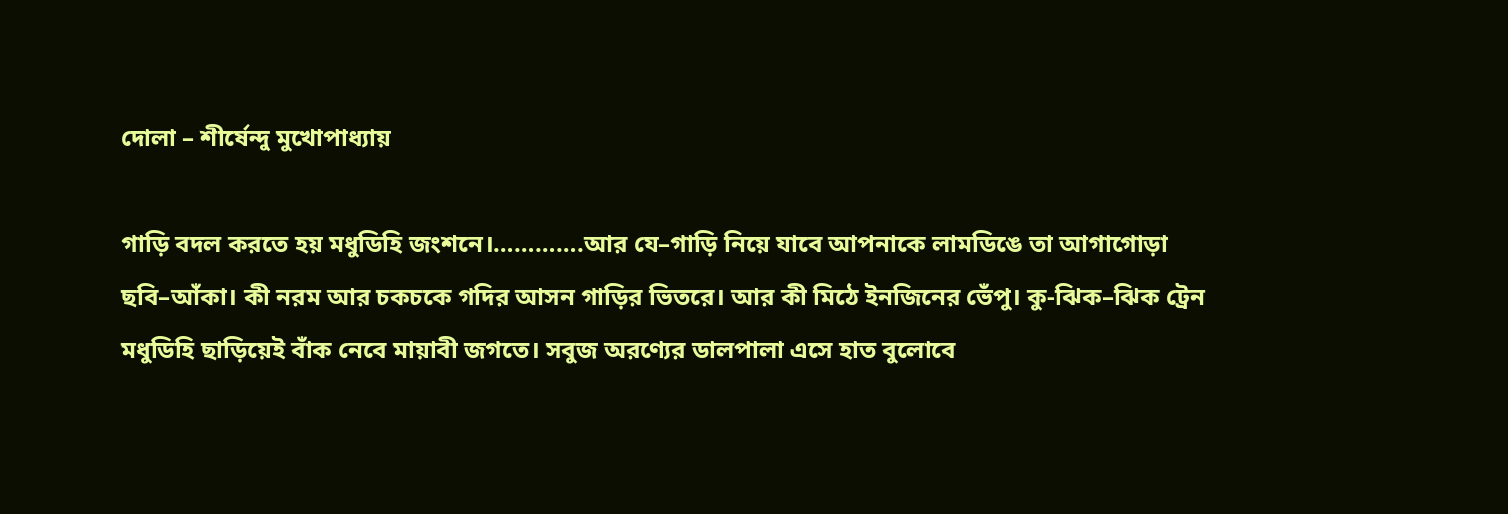দোলা – শীর্ষেন্দু মুখোপাধ্যায়

গাড়ি বদল করতে হয় মধুডিহি জংশনে।………….আর যে–গাড়ি নিয়ে যাবে আপনাকে লামডিঙে তা আগাগোড়া ছবি–আঁকা। কী নরম আর চকচকে গদির আসন গাড়ির ভিতরে। আর কী মিঠে ইনজিনের ভেঁপু। কু-ঝিক–ঝিক ট্রেন মধুডিহি ছাড়িয়েই বাঁক নেবে মায়াবী জগতে। সবুজ অরণ্যের ডালপালা এসে হাত বুলোবে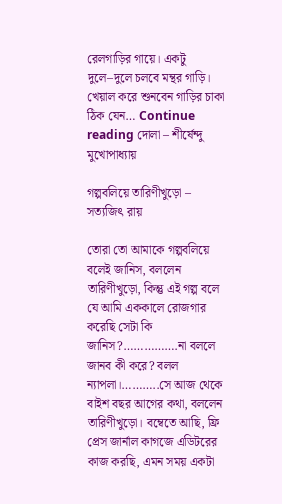রেলগাড়ির গায়ে। একটু দুলে–দুলে চলবে মন্থর গাড়ি। খেয়াল করে শুনবেন গাড়ির চাকা ঠিক যেন… Continue reading দোলা – শীর্ষেন্দু মুখোপাধ্যায়

গল্পবলিয়ে তারিণীখুড়ো – সত্যজিৎ রায়

তোরা তো আমাকে গল্পবলিয়ে বলেই জানিস, বললেন তারিণীখুড়ো, কিন্তু এই গল্প বলে যে আমি এককালে রোজগার করেছি সেটা কি জানিস?…………….না বললে জানব কী করে? বলল ন্যাপলা।………..সে আজ থেকে বাইশ বছর আগের কথা, বললেন তারিণীখুড়ো। বম্বেতে আছি, ফ্রি প্রেস জার্নাল কাগজে এডিটরের কাজ করছি, এমন সময় একটা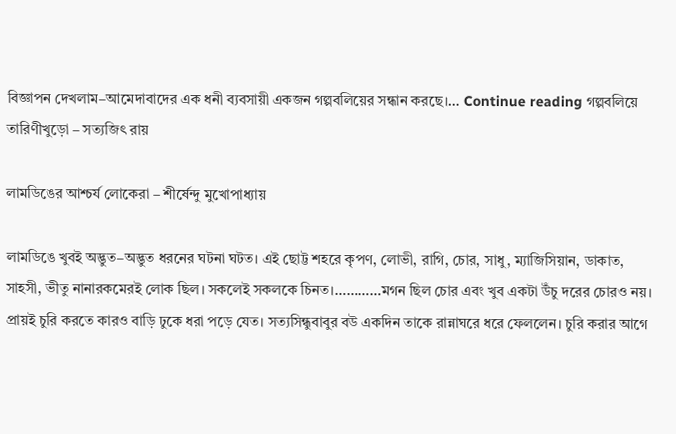বিজ্ঞাপন দেখলাম–আমেদাবাদের এক ধনী ব্যবসায়ী একজন গল্পবলিয়ের সন্ধান করছে।… Continue reading গল্পবলিয়ে তারিণীখুড়ো – সত্যজিৎ রায়

লামডিঙের আশ্চর্য লোকেরা – শীর্ষেন্দু মুখোপাধ্যায়

লামডিঙে খুবই অদ্ভুত–অদ্ভুত ধরনের ঘটনা ঘটত। এই ছোট্ট শহরে কৃপণ, লোভী, রাগি, চোর, সাধু, ম্যাজিসিয়ান, ডাকাত, সাহসী, ভীতু নানারকমেরই লোক ছিল। সকলেই সকলকে চিনত।…………মগন ছিল চোর এবং খুব একটা উঁচু দরের চোরও নয়। প্রায়ই চুরি করতে কারও বাড়ি ঢুকে ধরা পড়ে যেত। সত্যসিন্ধুবাবুর বউ একদিন তাকে রান্নাঘরে ধরে ফেললেন। চুরি করার আগে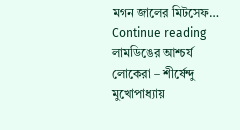মগন জালের মিটসেফ… Continue reading লামডিঙের আশ্চর্য লোকেরা – শীর্ষেন্দু মুখোপাধ্যায়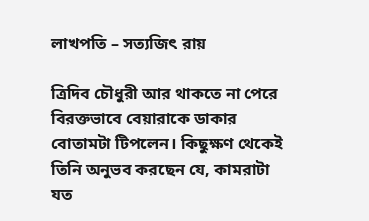লাখপতি – সত্যজিৎ রায়

ত্রিদিব চৌধুরী আর থাকতে না পেরে বিরক্তভাবে বেয়ারাকে ডাকার বোতামটা টিপলেন। কিছুক্ষণ থেকেই তিনি অনুভব করছেন যে, কামরাটা যত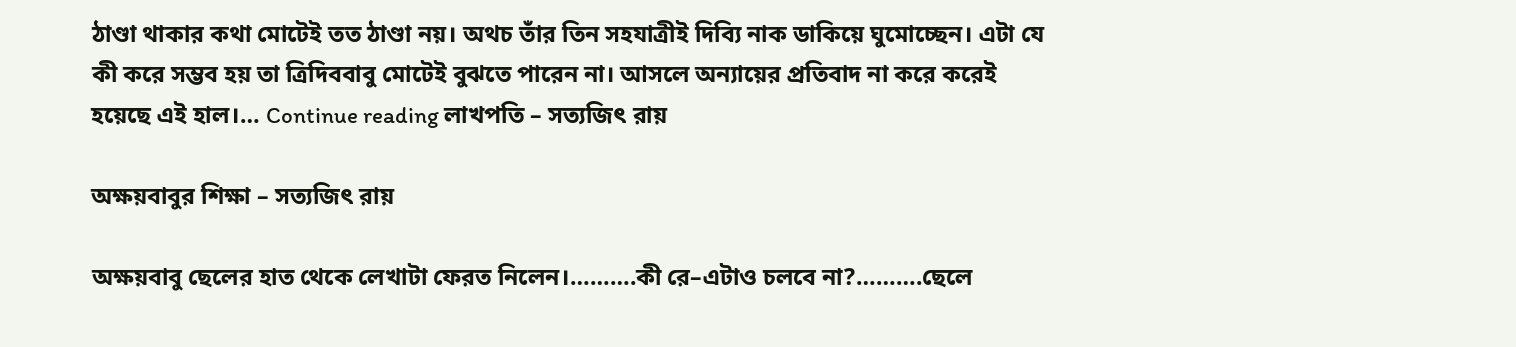ঠাণ্ডা থাকার কথা মোটেই তত ঠাণ্ডা নয়। অথচ তাঁর তিন সহযাত্রীই দিব্যি নাক ডাকিয়ে ঘুমোচ্ছেন। এটা যে কী করে সম্ভব হয় তা ত্রিদিববাবু মোটেই বুঝতে পারেন না। আসলে অন্যায়ের প্রতিবাদ না করে করেই হয়েছে এই হাল।… Continue reading লাখপতি – সত্যজিৎ রায়

অক্ষয়বাবুর শিক্ষা – সত্যজিৎ রায়

অক্ষয়বাবু ছেলের হাত থেকে লেখাটা ফেরত নিলেন।……….কী রে–এটাও চলবে না?……….ছেলে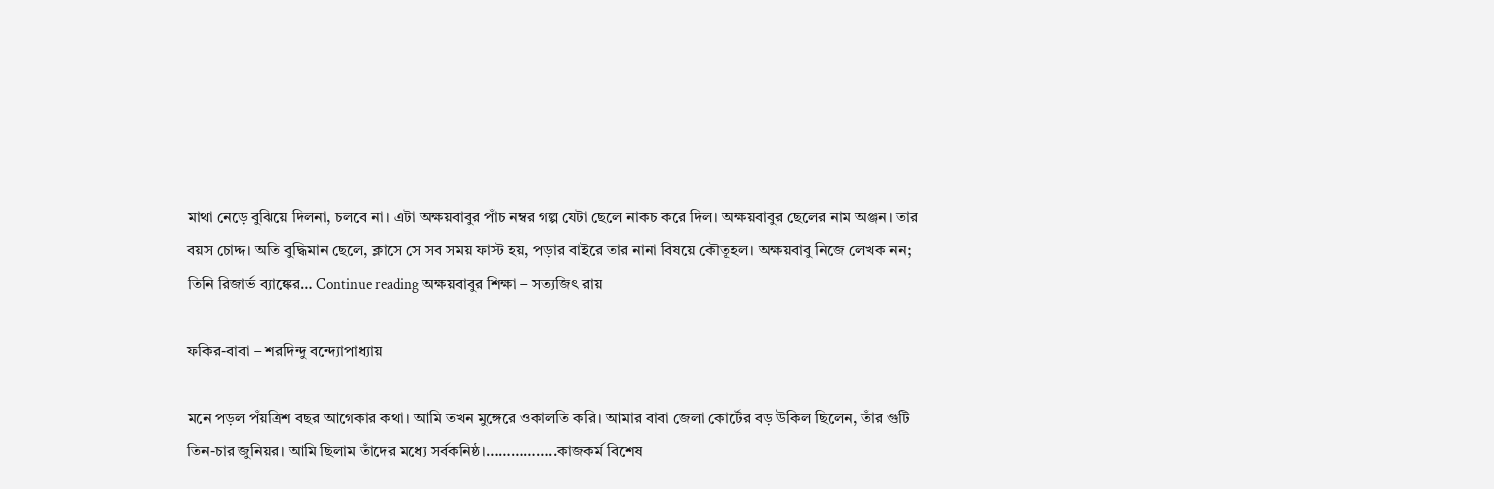মাথা নেড়ে বুঝিয়ে দিলনা, চলবে না। এটা অক্ষয়বাবুর পাঁচ নম্বর গল্প যেটা ছেলে নাকচ করে দিল। অক্ষয়বাবুর ছেলের নাম অঞ্জন। তার বয়স চোদ্দ। অতি বুদ্ধিমান ছেলে, ক্লাসে সে সব সময় ফাস্ট হয়, পড়ার বাইরে তার নানা বিষয়ে কৌতূহল। অক্ষয়বাবু নিজে লেখক নন; তিনি রিজার্ভ ব্যাঙ্কের… Continue reading অক্ষয়বাবুর শিক্ষা – সত্যজিৎ রায়

ফকির-বাবা – শরদিন্দু বন্দ্যোপাধ্যায়

মনে পড়ল পঁয়ত্রিশ বছর আগেকার কথা। আমি তখন মুঙ্গেরে ওকালতি করি। আমার বাবা জেলা কোর্টের বড় উকিল ছিলেন, তাঁর গুটি তিন-চার জুনিয়র। আমি ছিলাম তাঁদের মধ্যে সর্বকনিষ্ঠ।……………..কাজকর্ম বিশেষ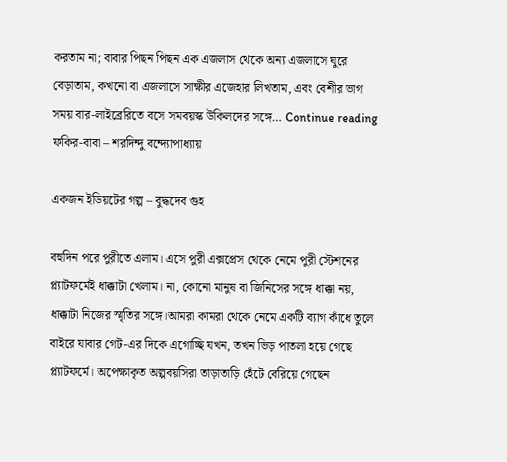করতাম না; বাবার পিছন পিছন এক এজলাস থেকে অন্য এজলাসে ঘুরে বেড়াতাম, কখনো বা এজলাসে সাক্ষীর এজেহার লিখতাম, এবং বেশীর ভাগ সময় বার-লাইব্রেরিতে বসে সমবয়স্ক উকিলদের সঙ্গে… Continue reading ফকির-বাবা – শরদিন্দু বন্দ্যোপাধ্যায়

একজন ইডিয়টের গল্প – বুদ্ধদেব গুহ

বহুদিন পরে পুরীতে এলাম। এসে পুরী এক্সপ্রেস থেকে নেমে পুরী স্টেশনের প্ল্যাটফর্মেই ধাক্কাটা খেলাম। না, কোনো মানুষ বা জিনিসের সঙ্গে ধাক্কা নয়, ধাক্কাটা নিজের স্মৃতির সঙ্গে।আমরা কামরা থেকে নেমে একটি ব্যাগ কাঁধে তুলে বাইরে যাবার গেট-এর দিকে এগোচ্ছি যখন, তখন ভিড় পাতলা হয়ে গেছে প্ল্যাটফর্মে। অপেক্ষাকৃত অল্পবয়সিরা তাড়াতাড়ি হেঁটে বেরিয়ে গেছেন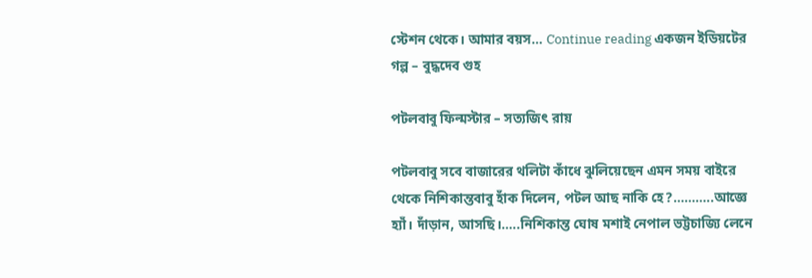স্টেশন থেকে। আমার বয়স… Continue reading একজন ইডিয়টের গল্প – বুদ্ধদেব গুহ

পটলবাবু ফিল্মস্টার – সত্যজিৎ রায়

পটলবাবু সবে বাজারের থলিটা কাঁধে ঝুলিয়েছেন এমন সময় বাইরে থেকে নিশিকান্তবাবু হাঁক দিলেন, পটল আছ নাকি হে?………..আজ্ঞে হ্যাঁ। দাঁড়ান, আসছি।…..নিশিকান্ত ঘোষ মশাই নেপাল ভট্টচাজ্যি লেনে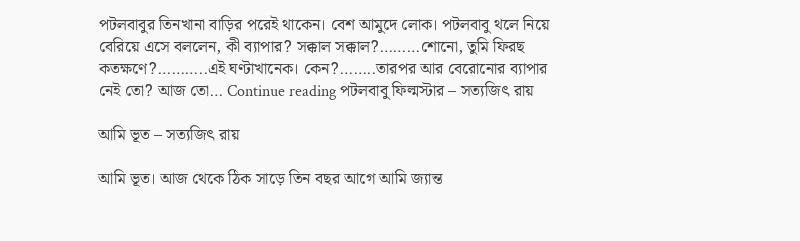পটলবাবুর তিনখানা বাড়ির পরেই থাকেন। বেশ আমুদে লোক। পটলবাবু থলে নিয়ে বেরিয়ে এসে বললেন, কী ব্যাপার? সক্কাল সক্কাল?………শোনো, তুমি ফিরছ কতক্ষণে?………..এই ঘণ্টাখানেক। কেন?……..তারপর আর বেরোনোর ব্যাপার নেই তো? আজ তো… Continue reading পটলবাবু ফিল্মস্টার – সত্যজিৎ রায়

আমি ভূত – সত্যজিৎ রায়

আমি ভূত। আজ থেকে ঠিক সাড়ে তিন বছর আগে আমি জ্যান্ত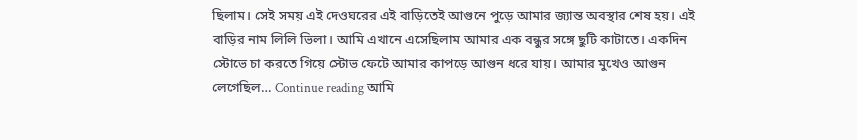ছিলাম। সেই সময় এই দেওঘরের এই বাড়িতেই আগুনে পুড়ে আমার জ্যান্ত অবস্থার শেষ হয়। এই বাড়ির নাম লিলি ভিলা। আমি এখানে এসেছিলাম আমার এক বন্ধুর সঙ্গে ছুটি কাটাতে। একদিন স্টোভে চা করতে গিয়ে স্টোভ ফেটে আমার কাপড়ে আগুন ধরে যায়। আমার মুখেও আগুন লেগেছিল… Continue reading আমি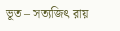ভূত – সত্যজিৎ রায়